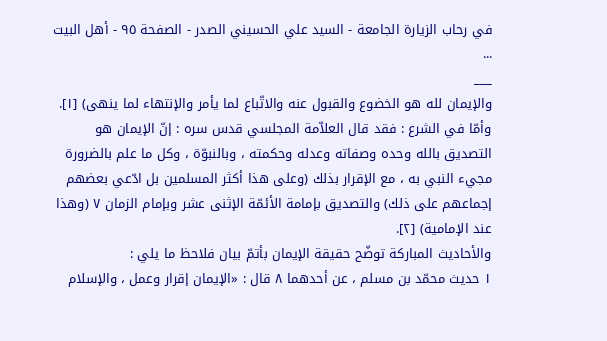في رحاب الزيارة الجامعة - السيد علي الحسيني الصدر - الصفحة ٩٥ - أهل البيت
...
___
والإيمان لله هو الخضوع والقبول عنه والاتّباع لما يأمر والإنتهاء لما ينهى) [١].
وأمّا في الشرع : فقد قال العلاّمة المجلسي قدس سره : إنّ الإيمان هو التصديق بالله وحده وصفاته وعدله وحكمته ، وبالنبوّة ، وكل ما علم بالضرورة مجيء النبي به ، مع الإقرار بذلك (وعلى هذا أكثر المسلمين بل ادّعي بعضهم إجماعهم على ذلك) والتصديق بإمامة الأئمّة الإثنى عشر وبإمام الزمان ٧ (وهذا عند الإمامية) [٢].
والأحاديث المباركة توضّح حقيقة الإيمان بأتمّ بيان فلاحظ ما يلي :
١ حديث محمّد بن مسلم ، عن أحدهما ٨ قال : «الإيمان إقرار وعمل ، والإسلام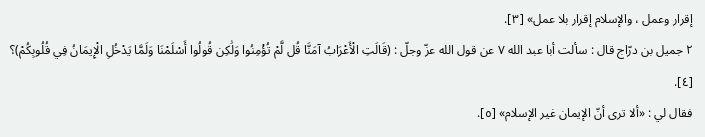إقرار وعمل ، والإسلام إقرار بلا عمل» [٣].
٢ جميل بن درّاج قال : سألت أبا عبد الله ٧ عن قول الله عزّ وجلّ : (قَالَتِ الْأَعْرَابُ آمَنَّا قُل لَّمْ تُؤْمِنُوا وَلَٰكِن قُولُوا أَسْلَمْنَا وَلَمَّا يَدْخُلِ الْإِيمَانُ فِي قُلُوبِكُمْ)؟ [٤].
فقال لي : «ألا ترى أنّ الإيمان غير الإسلام» [٥].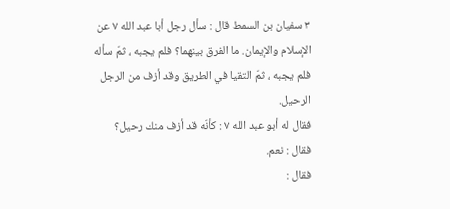٣ سفيان بن السمط قال : سأل رجل أبا عبد الله ٧ عن الإسلام والإيمان. ما الفرق بينهما؟ فلم يجبه ، ثمّ سأله فلم يجبه ، ثمّ التقيا في الطريق وقد أزف من الرجل الرحيل.
فقال له أبو عبد الله ٧ : كأنّه قد أزف منك رحيل؟
فقال : نعم.
فقال :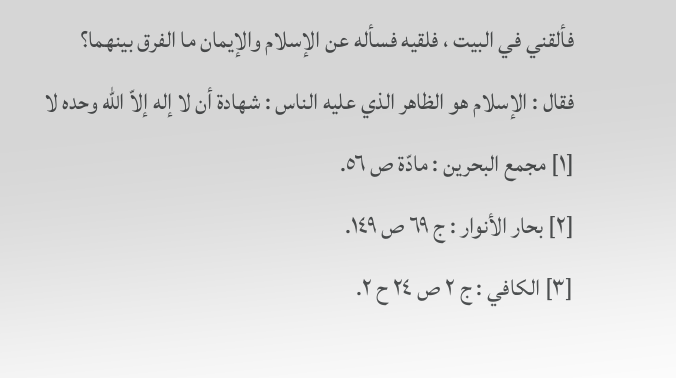فألقني في البيت ، فلقيه فسأله عن الإسلام والإيمان ما الفرق بينهما؟
فقال : الإسلام هو الظاهر الذي عليه الناس : شهادة أن لا إله إلاّ الله وحده لا
[١] مجمع البحرين : مادّة ص ٥٦.
[٢] بحار الأنوار : ج ٦٩ ص ١٤٩.
[٣] الكافي : ج ٢ ص ٢٤ ح ٢.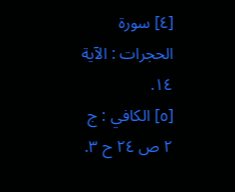[٤] سورة الحجرات : الآية ١٤.
[٥] الكافي : ج ٢ ص ٢٤ ح ٣.